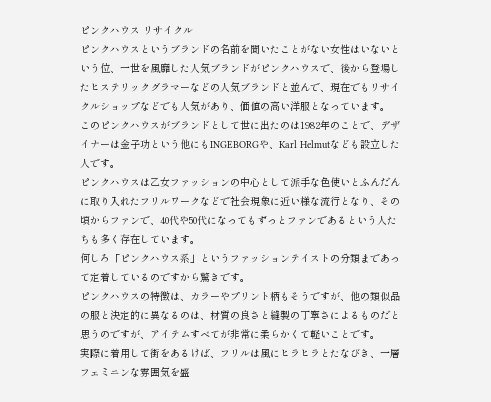ピンクハウス リサイクル
ピンクハウスというブランドの名前を聞いたことがない女性はいないという位、一世を風靡した人気ブランドがピンクハウスで、後から登場したヒステリックグラマーなどの人気ブランドと並んで、現在でもリサイクルショップなどでも人気があり、価値の高い洋服となっています。
このピンクハウスがブランドとして世に出たのは1982年のことで、デザイナーは金子功という他にもINGEBORGや、Karl Helmutなども設立した人です。
ピンクハウスは乙女ファッションの中心として派手な色使いとふんだんに取り入れたフリルワークなどで社会現象に近い様な流行となり、その頃からファンで、40代や50代になってもずっとファンであるという人たちも多く存在しています。
何しろ「ピンクハウス系」というファッションテイストの分類まであって定着しているのですから驚きです。
ピンクハウスの特徴は、カラーやプリント柄もそうですが、他の類似品の服と決定的に異なるのは、材質の良さと縫製の丁寧さによるものだと思うのですが、アイテムすべてが非常に柔らかくて軽いことです。
実際に着用して街をあるけば、フリルは風にヒラヒラとたなびき、一層フェミニンな雰囲気を盛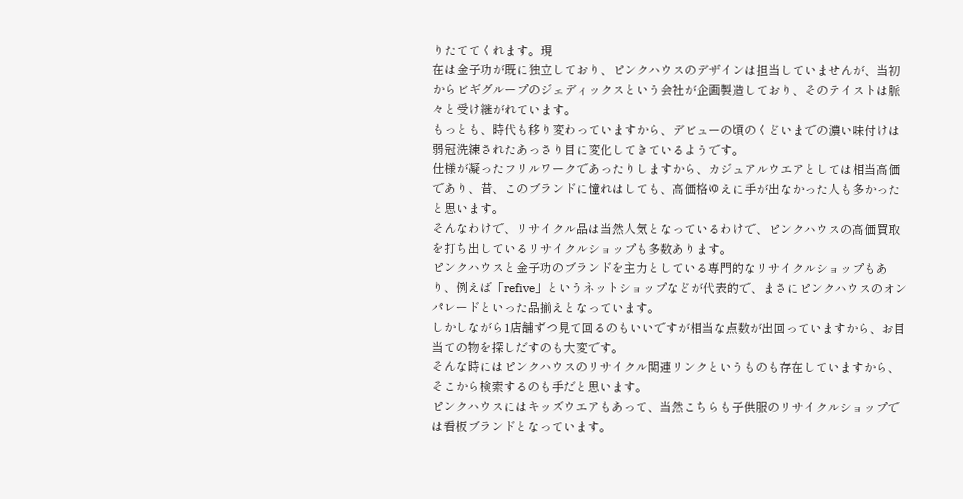りたててくれます。現
在は金子功が既に独立しており、ピンクハウスのデザインは担当していませんが、当初からビギグループのジェディックスという会社が企画製造しており、そのテイストは脈々と受け継がれています。
もっとも、時代も移り変わっていますから、デビューの頃のくどいまでの濃い味付けは弱冠洗練されたあっさり目に変化してきているようです。
仕様が凝ったフリルワークであったりしますから、カジュアルウエアとしては相当高価であり、昔、このブランドに憧れはしても、高価格ゆえに手が出なかった人も多かったと思います。
そんなわけで、リサイクル品は当然人気となっているわけで、ピンクハウスの高価買取を打ち出しているリサイクルショップも多数あります。
ピンクハウスと金子功のブランドを主力としている専門的なリサイクルショップもあり、例えば「refive」というネットショップなどが代表的で、まさにピンクハウスのオンパレードといった品揃えとなっています。
しかしながら1店舗ずつ見て回るのもいいですが相当な点数が出回っていますから、お目当ての物を探しだすのも大変です。
そんな時にはピンクハウスのリサイクル関連リンクというものも存在していますから、そこから検索するのも手だと思います。
ピンクハウスにはキッズウエアもあって、当然こちらも子供服のリサイクルショップでは看板ブランドとなっています。